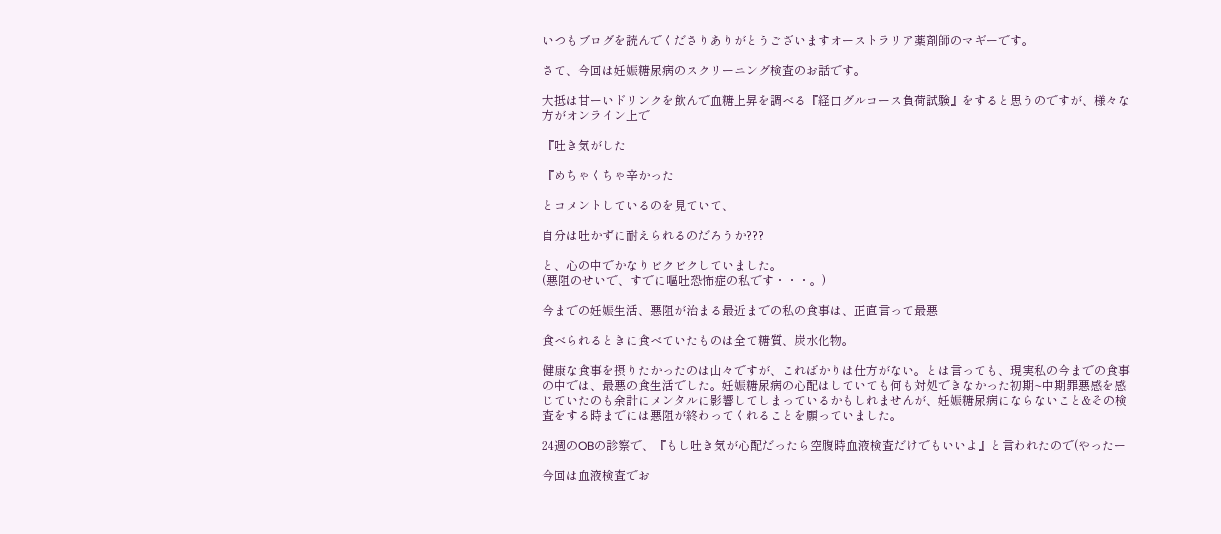いつもブログを読んでくださりありがとうございますオーストラリア薬剤師のマギーです。

さて、今回は妊娠糖尿病のスクリーニング検査のお話です。

大抵は甘ーいドリンクを飲んで血糖上昇を調べる『経口グルコース負荷試験』をすると思うのですが、様々な方がオンライン上で

『吐き気がした

『めちゃくちゃ辛かった

とコメントしているのを見ていて、

自分は吐かずに耐えられるのだろうか???

と、心の中でかなりビクビクしていました。
(悪阻のせいで、すでに嘔吐恐怖症の私です・・・。)

今までの妊娠生活、悪阻が治まる最近までの私の食事は、正直言って最悪

食べられるときに食べていたものは全て糖質、炭水化物。

健康な食事を摂りたかったのは山々ですが、こればかりは仕方がない。とは言っても、現実私の今までの食事の中では、最悪の食生活でした。妊娠糖尿病の心配はしていても何も対処できなかった初期~中期罪悪感を感じていたのも余計にメンタルに影響してしまっているかもしれませんが、妊娠糖尿病にならないこと&その検査をする時までには悪阻が終わってくれることを願っていました。

24週のOBの診察で、『もし吐き気が心配だったら空腹時血液検査だけでもいいよ』と言われたので(やったー

今回は血液検査でお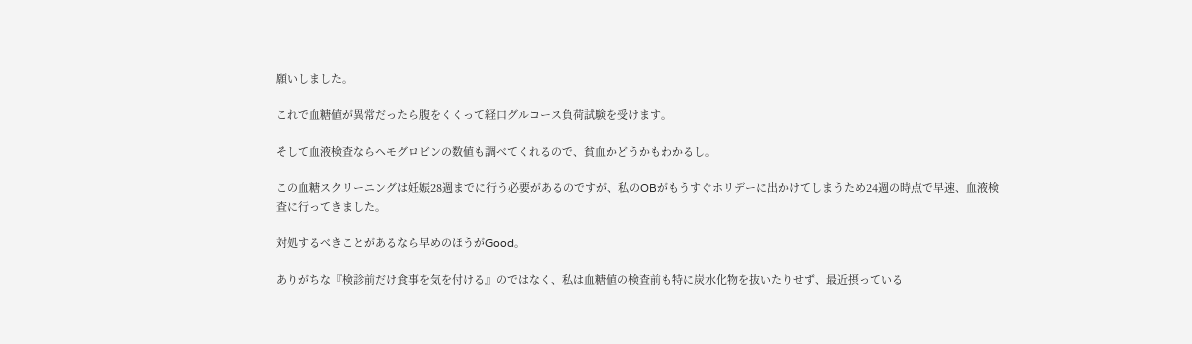願いしました。

これで血糖値が異常だったら腹をくくって経口グルコース負荷試験を受けます。

そして血液検査ならヘモグロビンの数値も調べてくれるので、貧血かどうかもわかるし。

この血糖スクリーニングは妊娠28週までに行う必要があるのですが、私のOBがもうすぐホリデーに出かけてしまうため24週の時点で早速、血液検査に行ってきました。

対処するべきことがあるなら早めのほうがGood。

ありがちな『検診前だけ食事を気を付ける』のではなく、私は血糖値の検査前も特に炭水化物を抜いたりせず、最近摂っている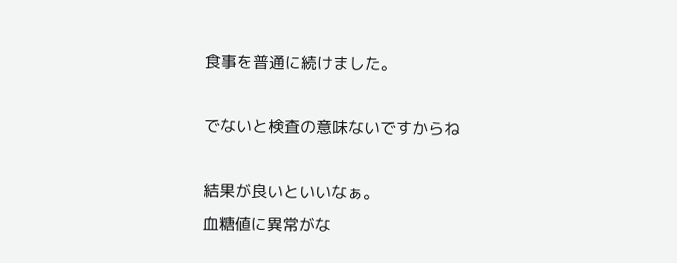食事を普通に続けました。

でないと検査の意味ないですからね

結果が良いといいなぁ。
血糖値に異常がな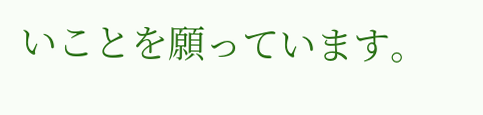いことを願っています。